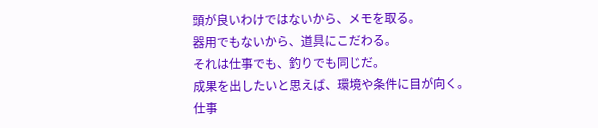頭が良いわけではないから、メモを取る。
器用でもないから、道具にこだわる。
それは仕事でも、釣りでも同じだ。
成果を出したいと思えば、環境や条件に目が向く。
仕事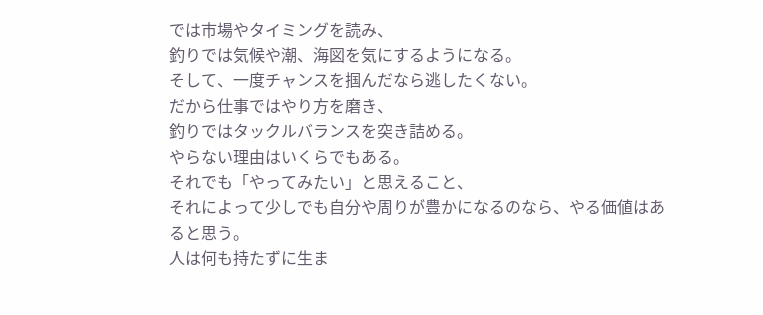では市場やタイミングを読み、
釣りでは気候や潮、海図を気にするようになる。
そして、一度チャンスを掴んだなら逃したくない。
だから仕事ではやり方を磨き、
釣りではタックルバランスを突き詰める。
やらない理由はいくらでもある。
それでも「やってみたい」と思えること、
それによって少しでも自分や周りが豊かになるのなら、やる価値はあると思う。
人は何も持たずに生ま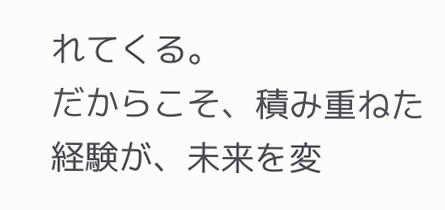れてくる。
だからこそ、積み重ねた経験が、未来を変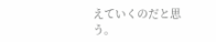えていくのだと思う。